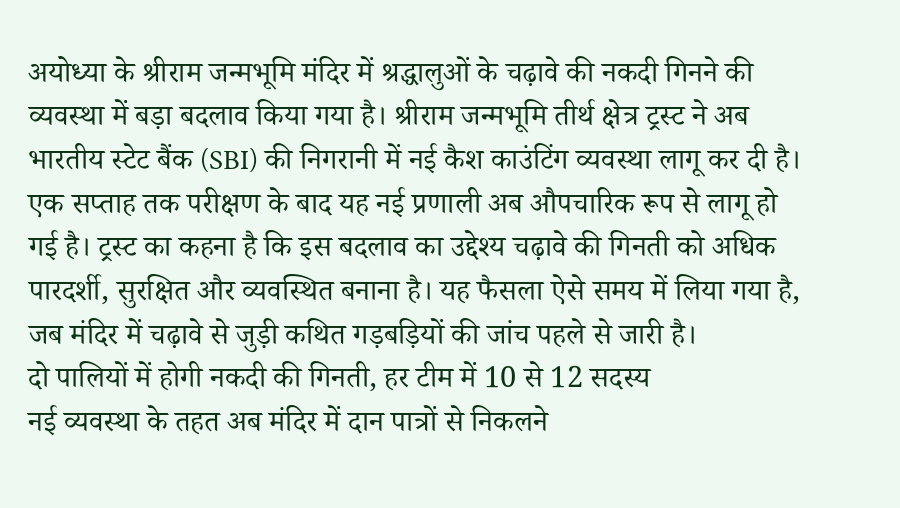अयोध्या के श्रीराम जन्मभूमि मंदिर में श्रद्धालुओं के चढ़ावे की नकदी गिनने की व्यवस्था में बड़ा बदलाव किया गया है। श्रीराम जन्मभूमि तीर्थ क्षेत्र ट्रस्ट ने अब भारतीय स्टेट बैंक (SBI) की निगरानी में नई कैश काउंटिंग व्यवस्था लागू कर दी है। एक सप्ताह तक परीक्षण के बाद यह नई प्रणाली अब औपचारिक रूप से लागू हो गई है। ट्रस्ट का कहना है कि इस बदलाव का उद्देश्य चढ़ावे की गिनती को अधिक पारदर्शी, सुरक्षित और व्यवस्थित बनाना है। यह फैसला ऐसे समय में लिया गया है, जब मंदिर में चढ़ावे से जुड़ी कथित गड़बड़ियों की जांच पहले से जारी है।
दो पालियों में होगी नकदी की गिनती, हर टीम में 10 से 12 सदस्य
नई व्यवस्था के तहत अब मंदिर में दान पात्रों से निकलने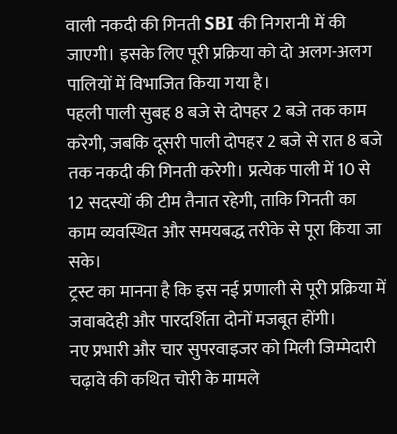वाली नकदी की गिनती SBI की निगरानी में की जाएगी। इसके लिए पूरी प्रक्रिया को दो अलग-अलग पालियों में विभाजित किया गया है।
पहली पाली सुबह 8 बजे से दोपहर 2 बजे तक काम करेगी, जबकि दूसरी पाली दोपहर 2 बजे से रात 8 बजे तक नकदी की गिनती करेगी। प्रत्येक पाली में 10 से 12 सदस्यों की टीम तैनात रहेगी, ताकि गिनती का काम व्यवस्थित और समयबद्ध तरीके से पूरा किया जा सके।
ट्रस्ट का मानना है कि इस नई प्रणाली से पूरी प्रक्रिया में जवाबदेही और पारदर्शिता दोनों मजबूत होंगी।
नए प्रभारी और चार सुपरवाइजर को मिली जिम्मेदारी
चढ़ावे की कथित चोरी के मामले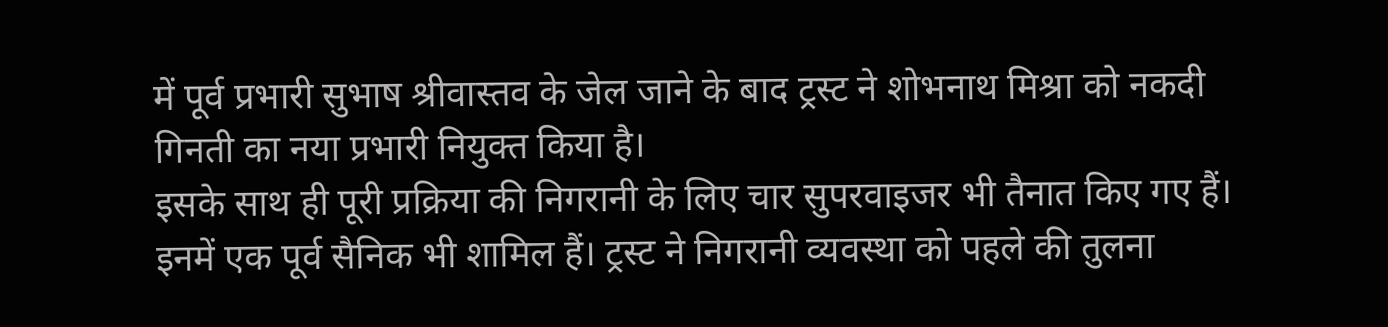में पूर्व प्रभारी सुभाष श्रीवास्तव के जेल जाने के बाद ट्रस्ट ने शोभनाथ मिश्रा को नकदी गिनती का नया प्रभारी नियुक्त किया है।
इसके साथ ही पूरी प्रक्रिया की निगरानी के लिए चार सुपरवाइजर भी तैनात किए गए हैं। इनमें एक पूर्व सैनिक भी शामिल हैं। ट्रस्ट ने निगरानी व्यवस्था को पहले की तुलना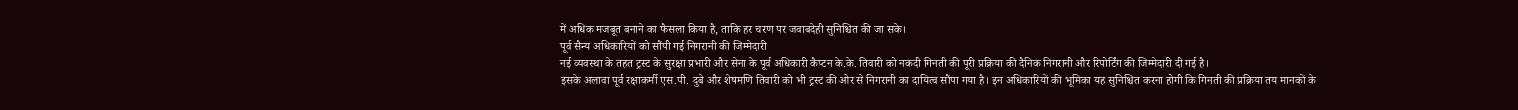में अधिक मजबूत बनाने का फैसला किया है, ताकि हर चरण पर जवाबदेही सुनिश्चित की जा सके।
पूर्व सैन्य अधिकारियों को सौंपी गई निगरानी की जिम्मेदारी
नई व्यवस्था के तहत ट्रस्ट के सुरक्षा प्रभारी और सेना के पूर्व अधिकारी कैप्टन के.के. तिवारी को नकदी गिनती की पूरी प्रक्रिया की दैनिक निगरानी और रिपोर्टिंग की जिम्मेदारी दी गई है।
इसके अलावा पूर्व रक्षाकर्मी एस.पी. दुबे और शेषमणि तिवारी को भी ट्रस्ट की ओर से निगरानी का दायित्व सौंपा गया है। इन अधिकारियों की भूमिका यह सुनिश्चित करना होगी कि गिनती की प्रक्रिया तय मानकों के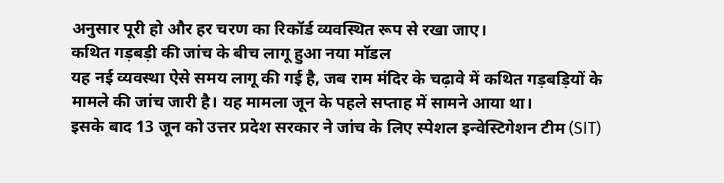अनुसार पूरी हो और हर चरण का रिकॉर्ड व्यवस्थित रूप से रखा जाए।
कथित गड़बड़ी की जांच के बीच लागू हुआ नया मॉडल
यह नई व्यवस्था ऐसे समय लागू की गई है, जब राम मंदिर के चढ़ावे में कथित गड़बड़ियों के मामले की जांच जारी है। यह मामला जून के पहले सप्ताह में सामने आया था।
इसके बाद 13 जून को उत्तर प्रदेश सरकार ने जांच के लिए स्पेशल इन्वेस्टिगेशन टीम (SIT)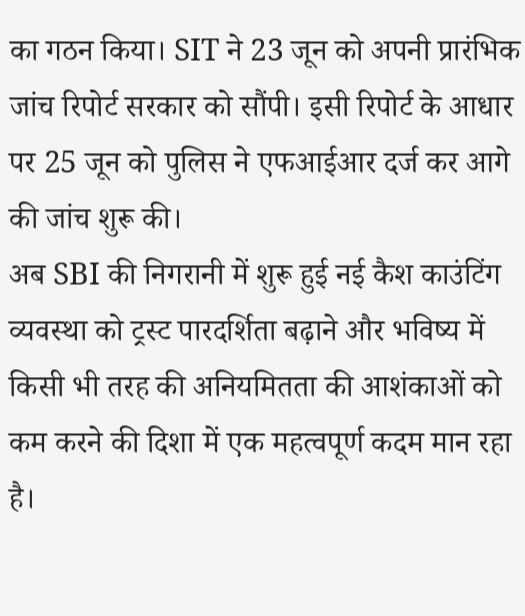का गठन किया। SIT ने 23 जून को अपनी प्रारंभिक जांच रिपोर्ट सरकार को सौंपी। इसी रिपोर्ट के आधार पर 25 जून को पुलिस ने एफआईआर दर्ज कर आगे की जांच शुरू की।
अब SBI की निगरानी में शुरू हुई नई कैश काउंटिंग व्यवस्था को ट्रस्ट पारदर्शिता बढ़ाने और भविष्य में किसी भी तरह की अनियमितता की आशंकाओं को कम करने की दिशा में एक महत्वपूर्ण कदम मान रहा है।